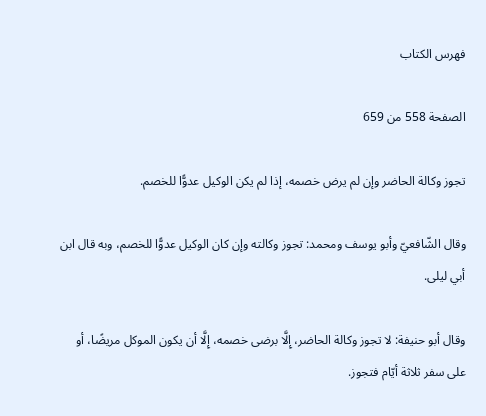فهرس الكتاب

الصفحة 558 من 659

تجوز وكالة الحاضر وإن لم يرض خصمه، إذا لم يكن الوكيل عدوًّا للخصم.

وقال الشّافعيّ وأبو يوسف ومحمد: تجوز وكالته وإن كان الوكيل عدوًّا للخصم، وبه قال ابن أبي ليلى.

وقال أبو حنيفة: لا تجوز وكالة الحاضر، إِلَّا برضى خصمه، إِلَّا أن يكون الموكل مريضًا، أو على سفر ثلاثة أيّام فتجوز.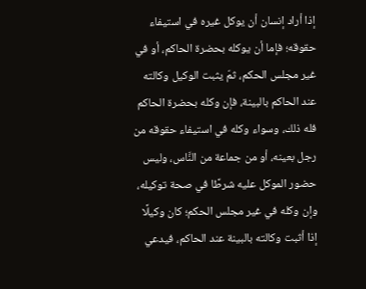إذا أراد إنسان أن يوكل غيره في استيفاء حقوقه؛ فإما أن يوكله بحضرة الحاكم، أو في غير مجلس الحكم، ثمّ يثبت الوكيل وكالته عند الحاكم بالبينة، فإن وكله بحضرة الحاكم فله ذلك، وسواء وكله في استيفاء حقوقه من رجل بعينه، أو من جماعة من النَّاس، وليس حضور الموكل عليه شرطًا في صحة توكيله، وإن وكله في غير مجلس الحكم؛ كان وكيلًا إذا أثبت وكالته بالبينة عند الحاكم، فيدعي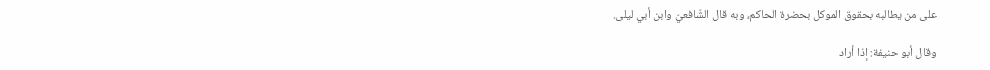على من يطالبه بحقوق الموكل بحضرة الحاكم، وبه قال الشّافعيّ وابن أبي ليلى.

وقال أبو حنيفة: إذا أراد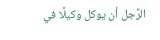الرَّجل أن يوكل وكيلًا في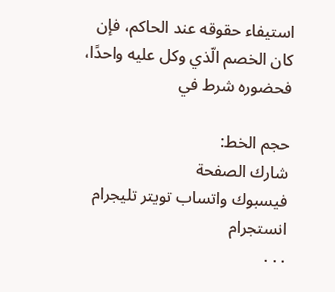استيفاء حقوقه عند الحاكم، فإن كان الخصم الّذي وكل عليه واحدًا، فحضوره شرط في

حجم الخط:
شارك الصفحة
فيسبوك واتساب تويتر تليجرام انستجرام
. . .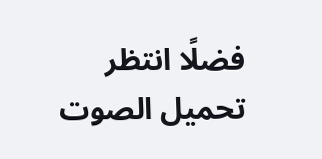فضلًا انتظر تحميل الصوت